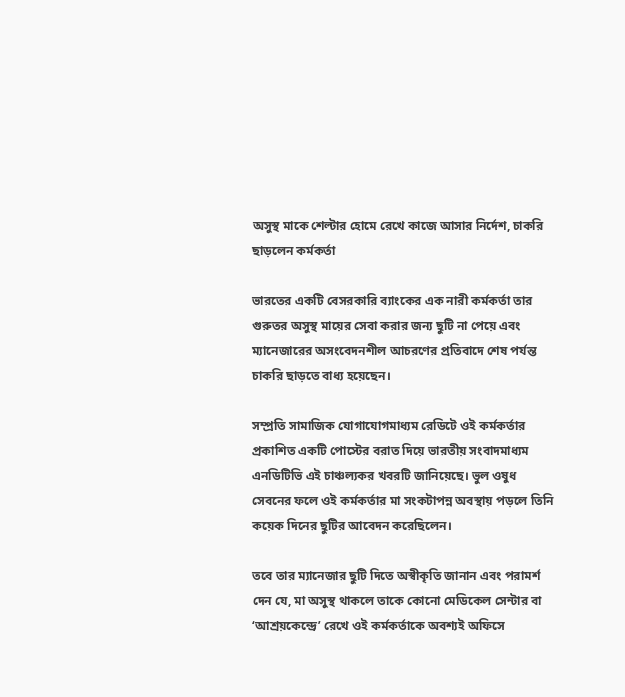অসুস্থ মাকে শেল্টার হোমে রেখে কাজে আসার নির্দেশ, চাকরি ছাড়লেন কর্মকর্তা

ভারতের একটি বেসরকারি ব্যাংকের এক নারী কর্মকর্তা তার গুরুতর অসুস্থ মায়ের সেবা করার জন্য ছুটি না পেয়ে এবং ম্যানেজারের অসংবেদনশীল আচরণের প্রতিবাদে শেষ পর্যন্ত চাকরি ছাড়তে বাধ্য হয়েছেন।

সম্প্রতি সামাজিক যোগাযোগমাধ্যম রেডিটে ওই কর্মকর্তার প্রকাশিত একটি পোস্টের বরাত দিয়ে ভারতীয় সংবাদমাধ্যম এনডিটিভি এই চাঞ্চল্যকর খবরটি জানিয়েছে। ভুল ওষুধ সেবনের ফলে ওই কর্মকর্তার মা সংকটাপন্ন অবস্থায় পড়লে তিনি কয়েক দিনের ছুটির আবেদন করেছিলেন।

তবে তার ম্যানেজার ছুটি দিতে অস্বীকৃতি জানান এবং পরামর্শ দেন যে, মা অসুস্থ থাকলে তাকে কোনো মেডিকেল সেন্টার বা ‘আশ্রয়কেন্দ্রে’ রেখে ওই কর্মকর্তাকে অবশ্যই অফিসে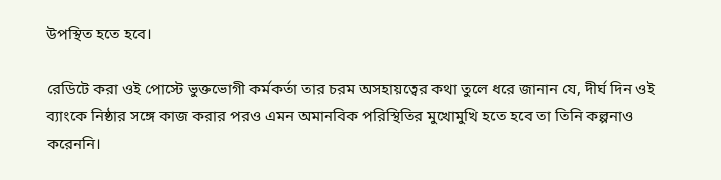উপস্থিত হতে হবে।

রেডিটে করা ওই পোস্টে ভুক্তভোগী কর্মকর্তা তার চরম অসহায়ত্বের কথা তুলে ধরে জানান যে, দীর্ঘ দিন ওই ব্যাংকে নিষ্ঠার সঙ্গে কাজ করার পরও এমন অমানবিক পরিস্থিতির মুখোমুখি হতে হবে তা তিনি কল্পনাও করেননি।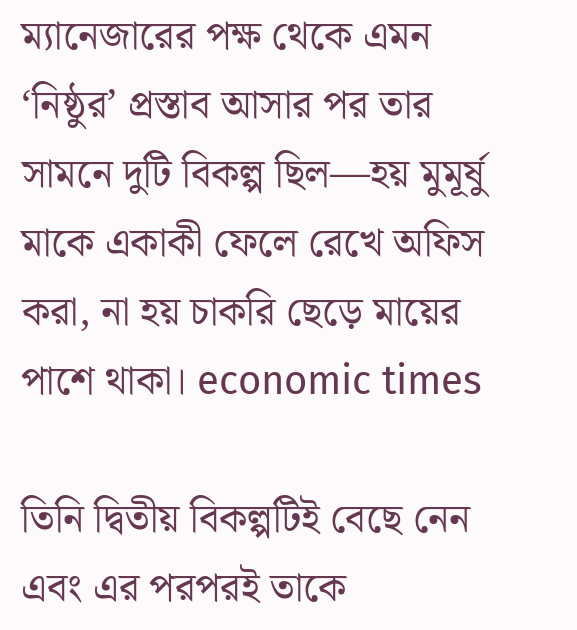ম্যানেজারের পক্ষ থেকে এমন ‘নিষ্ঠুর’ প্রস্তাব আসার পর তার সামনে দুটি বিকল্প ছিল—হয় মুমূর্ষু মাকে একাকী ফেলে রেখে অফিস করা, না হয় চাকরি ছেড়ে মায়ের পাশে থাকা। economic times

তিনি দ্বিতীয় বিকল্পটিই বেছে নেন এবং এর পরপরই তাকে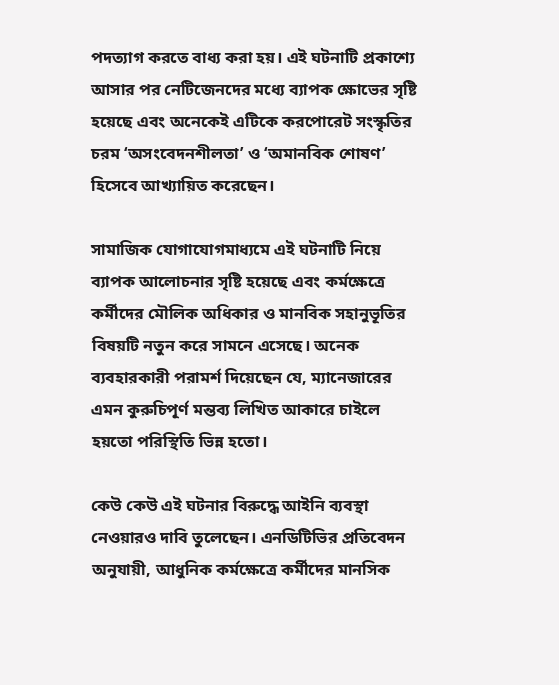পদত্যাগ করতে বাধ্য করা হয়। এই ঘটনাটি প্রকাশ্যে আসার পর নেটিজেনদের মধ্যে ব্যাপক ক্ষোভের সৃষ্টি হয়েছে এবং অনেকেই এটিকে করপোরেট সংস্কৃতির চরম ‘অসংবেদনশীলতা’ ও ‘অমানবিক শোষণ’ হিসেবে আখ্যায়িত করেছেন।

সামাজিক যোগাযোগমাধ্যমে এই ঘটনাটি নিয়ে ব্যাপক আলোচনার সৃষ্টি হয়েছে এবং কর্মক্ষেত্রে কর্মীদের মৌলিক অধিকার ও মানবিক সহানুভূতির বিষয়টি নতুন করে সামনে এসেছে। অনেক ব্যবহারকারী পরামর্শ দিয়েছেন যে, ম্যানেজারের এমন কুরুচিপূর্ণ মন্তব্য লিখিত আকারে চাইলে হয়তো পরিস্থিতি ভিন্ন হতো।

কেউ কেউ এই ঘটনার বিরুদ্ধে আইনি ব্যবস্থা নেওয়ারও দাবি তুলেছেন। এনডিটিভির প্রতিবেদন অনুযায়ী, আধুনিক কর্মক্ষেত্রে কর্মীদের মানসিক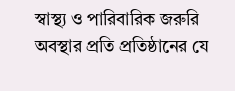স্বাস্থ্য ও পারিবারিক জরুরি অবস্থার প্রতি প্রতিষ্ঠানের যে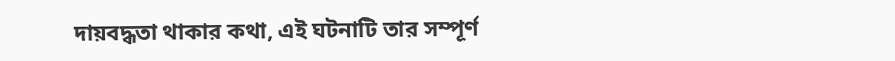দায়বদ্ধতা থাকার কথা, এই ঘটনাটি তার সম্পূর্ণ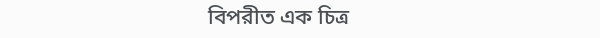বিপরীত এক চিত্র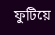ফুটিয়ে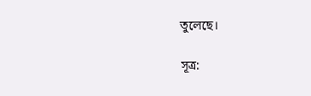তুলেছে।

সূত্র: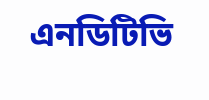এনডিটিভি